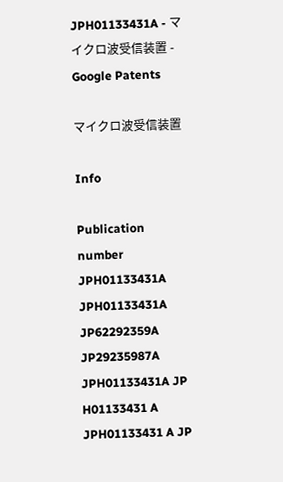JPH01133431A - マイクロ波受信装置 - Google Patents

マイクロ波受信装置

Info

Publication number
JPH01133431A
JPH01133431A JP62292359A JP29235987A JPH01133431A JP H01133431 A JPH01133431 A JP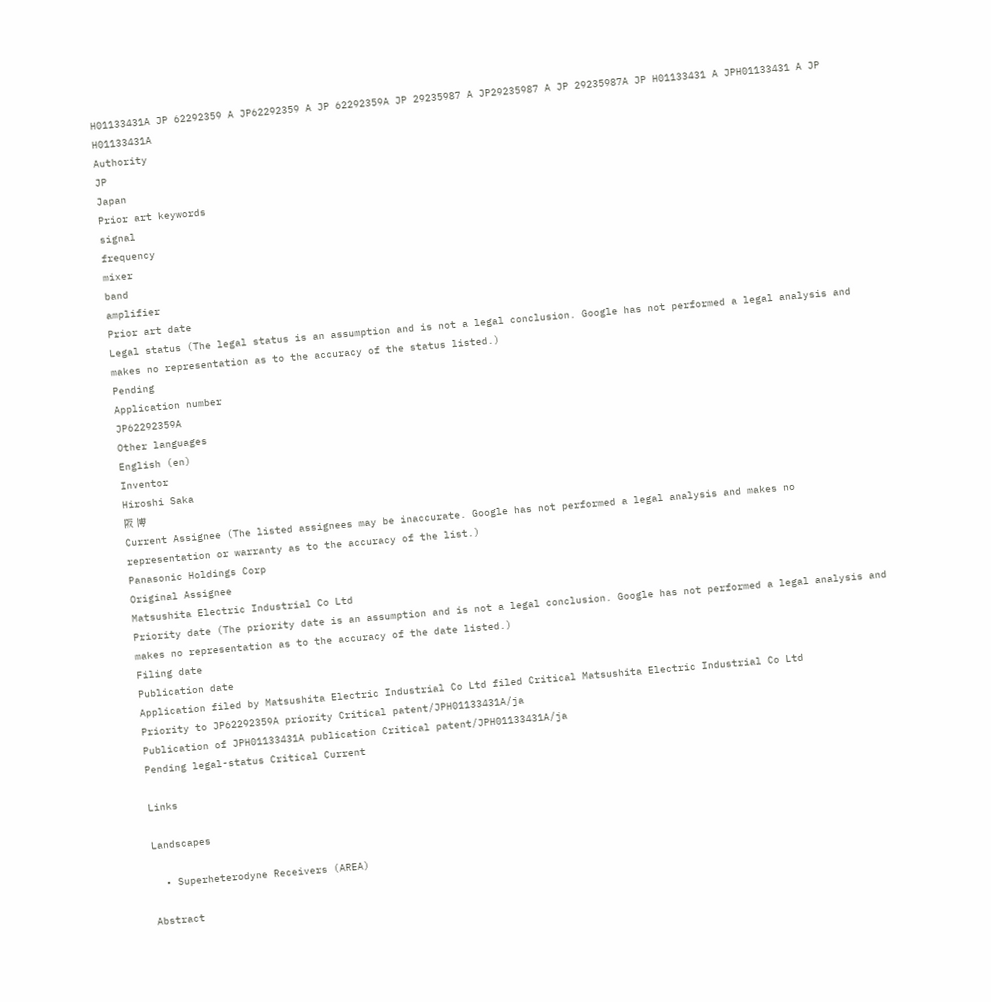H01133431A JP 62292359 A JP62292359 A JP 62292359A JP 29235987 A JP29235987 A JP 29235987A JP H01133431 A JPH01133431 A JP H01133431A
Authority
JP
Japan
Prior art keywords
signal
frequency
mixer
band
amplifier
Prior art date
Legal status (The legal status is an assumption and is not a legal conclusion. Google has not performed a legal analysis and makes no representation as to the accuracy of the status listed.)
Pending
Application number
JP62292359A
Other languages
English (en)
Inventor
Hiroshi Saka
阪 博
Current Assignee (The listed assignees may be inaccurate. Google has not performed a legal analysis and makes no representation or warranty as to the accuracy of the list.)
Panasonic Holdings Corp
Original Assignee
Matsushita Electric Industrial Co Ltd
Priority date (The priority date is an assumption and is not a legal conclusion. Google has not performed a legal analysis and makes no representation as to the accuracy of the date listed.)
Filing date
Publication date
Application filed by Matsushita Electric Industrial Co Ltd filed Critical Matsushita Electric Industrial Co Ltd
Priority to JP62292359A priority Critical patent/JPH01133431A/ja
Publication of JPH01133431A publication Critical patent/JPH01133431A/ja
Pending legal-status Critical Current

Links

Landscapes

  • Superheterodyne Receivers (AREA)

Abstract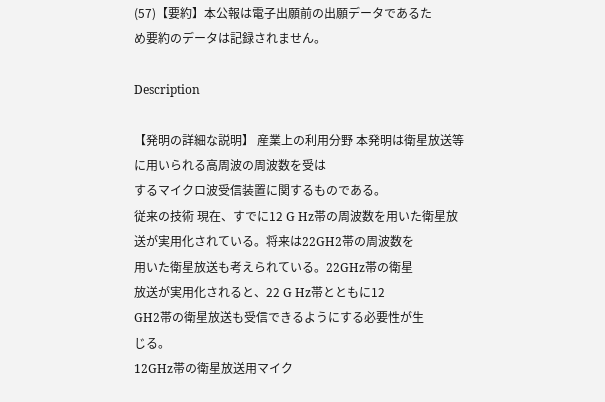(57)【要約】本公報は電子出願前の出願データであるた
め要約のデータは記録されません。

Description

【発明の詳細な説明】 産業上の利用分野 本発明は衛星放送等に用いられる高周波の周波数を受は
するマイクロ波受信装置に関するものである。
従来の技術 現在、すでに12 G Hz帯の周波数を用いた衛星放
送が実用化されている。将来は22GH2帯の周波数を
用いた衛星放送も考えられている。22GHz帯の衛星
放送が実用化されると、22 G Hz帯とともに12
GH2帯の衛星放送も受信できるようにする必要性が生
じる。
12GHz帯の衛星放送用マイク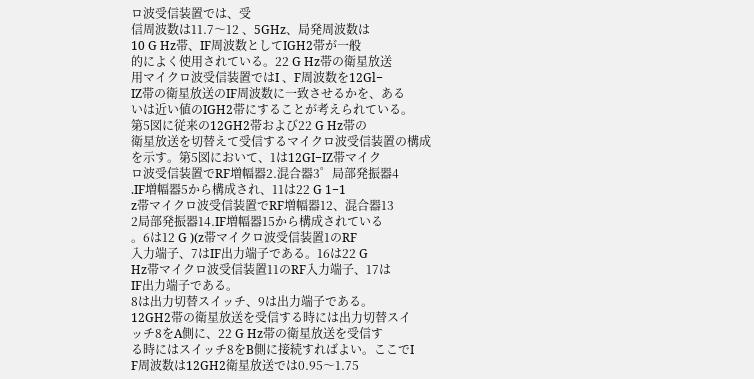ロ波受信装置では、受
信周波数は11.7〜12 、5GHz、局発周波数は
10 G Hz帯、IF周波数としてIGH2帯が一般
的によく使用されている。22 G Hz帯の衛星放送
用マイクロ波受信装置ではI 、F周波数を12Gl−
IZ帯の衛星放送のIF周波数に一致させるかを、ある
いは近い値のIGH2帯にすることが考えられている。
第5図に従来の12GH2帯および22 G Hz帯の
衛星放送を切替えて受信するマイクロ波受信装置の構成
を示す。第5図において、1は12GI−IZ帯マイク
ロ波受信装置でRF増幅器2.混合器3゜局部発振器4
.IF増幅器5から構成され、11は22 G 1−1
z帯マイクロ波受信装置でRF増幅器12、混合器13
2局部発振器14.IF増幅器15から構成されている
。6は12 G )(z帯マイクロ波受信装置1のRF
入力端子、7はIF出力端子である。16は22 G
Hz帯マイクロ波受信装置11のRF入力端子、17は
IF出力端子である。
8は出力切替スイッチ、9は出力端子である。
12GH2帯の衛星放送を受信する時には出力切替スイ
ッチ8をA側に、22 G Hz帯の衛星放送を受信す
る時にはスイッチ8をB側に接続すればよい。ここでI
F周波数は12GH2衛星放送では0.95〜1.75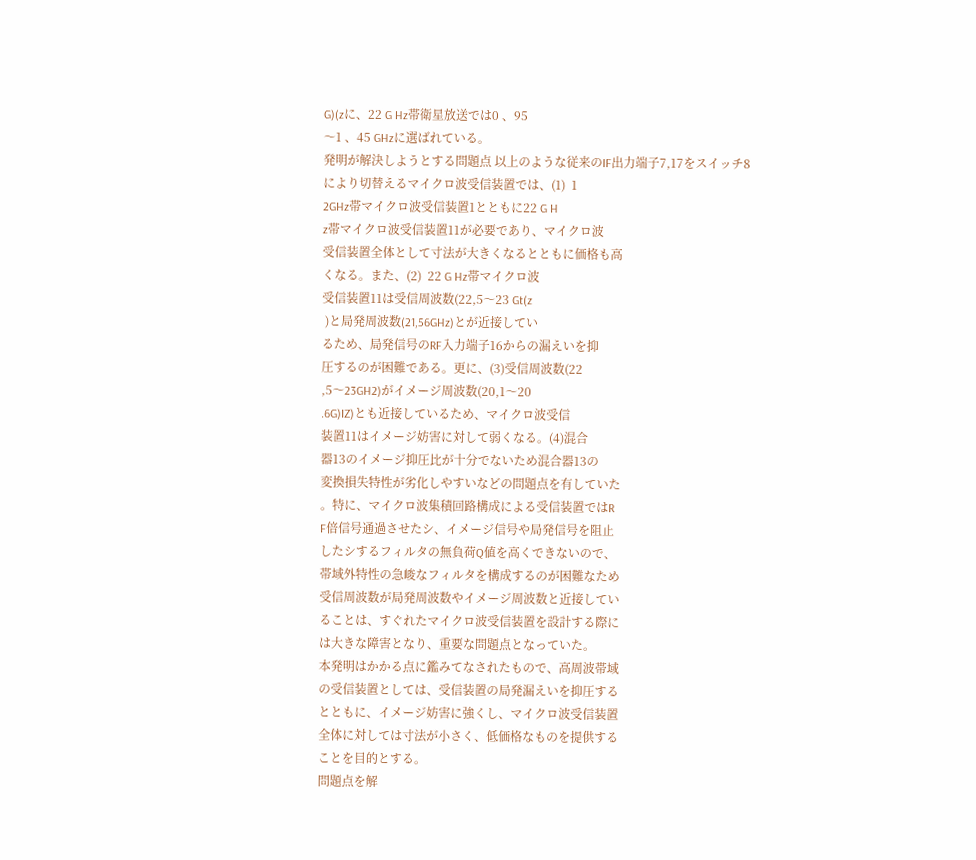G)(zに、22 G Hz帯衛星放送では0 、95
〜1 、45 GHzに選ばれている。
発明が解決しようとする問題点 以上のような従来のIF出力端子7,17をスイッチ8
により切替えるマイクロ波受信装置では、(1)  1
2GHz帯マイクロ波受信装置1とともに22 G H
z帯マイクロ波受信装置11が必要であり、マイクロ波
受信装置全体として寸法が大きくなるとともに価格も高
くなる。また、(2)  22 G Hz帯マイクロ波
受信装置11は受信周波数(22,5〜23 Gt(z
 )と局発周波数(21,56GHz)とが近接してい
るため、局発信号のRF入力端子16からの漏えいを抑
圧するのが困難である。更に、(3)受信周波数(22
,5〜23GH2)がイメージ周波数(20,1〜20
.6G)IZ)とも近接しているため、マイクロ波受信
装置11はイメージ妨害に対して弱くなる。(4)混合
器13のイメージ抑圧比が十分でないため混合器13の
変換損失特性が劣化しやすいなどの問題点を有していた
。特に、マイクロ波集積回路構成による受信装置ではR
F倍信号通過させたシ、イメージ信号や局発信号を阻止
したシするフィルタの無負荷Q値を高くできないので、
帯域外特性の急峻なフィルタを構成するのが困難なため
受信周波数が局発周波数やイメージ周波数と近接してい
ることは、すぐれたマイクロ波受信装置を設計する際に
は大きな障害となり、重要な問題点となっていた。
本発明はかかる点に鑑みてなされたもので、高周波帯域
の受信装置としては、受信装置の局発漏えいを抑圧する
とともに、イメージ妨害に強くし、マイクロ波受信装置
全体に対しては寸法が小さく、低価格なものを提供する
ことを目的とする。
問題点を解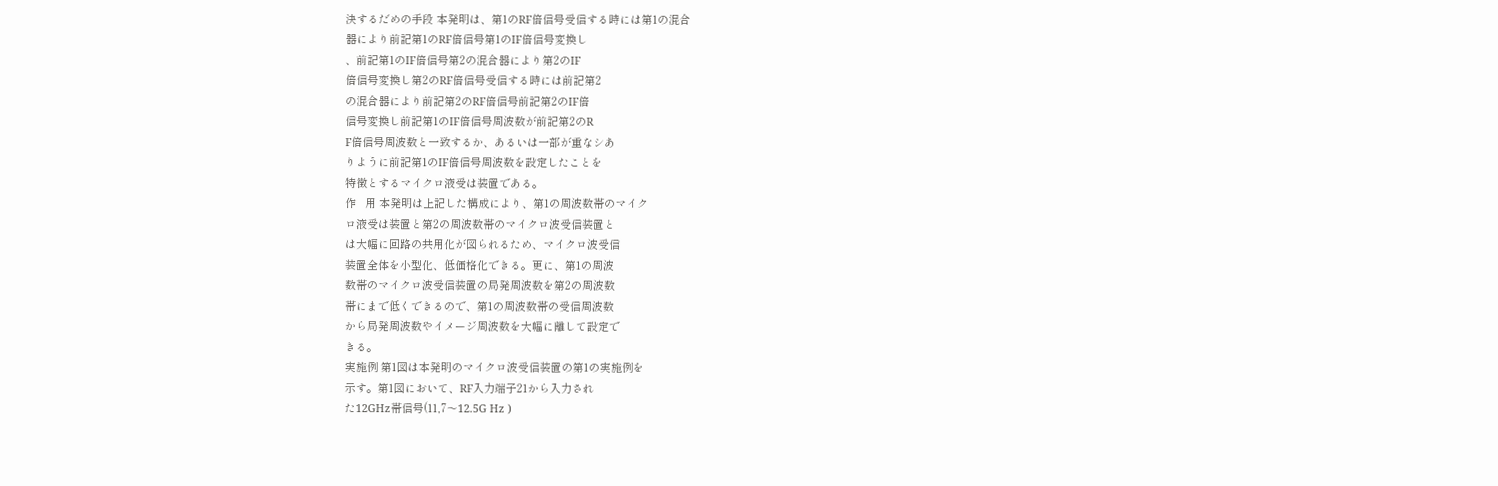決するだめの手段 本発明は、第1のRF倍信号受信する時には第1の混合
器により前記第1のRF倍信号第1のIF倍信号変換し
、前記第1のIF倍信号第2の混合器により第2のIF
倍信号変換し第2のRF倍信号受信する時には前記第2
の混合器により前記第2のRF倍信号前記第2のIF倍
信号変換し前記第1のIF倍信号周波数が前記第2のR
F倍信号周波数と一致するか、あるいは一部が重なシあ
りように前記第1のIF倍信号周波数を設定したことを
特徴とするマイクロ液受は装置である。
作   用 本発明は上記した構成により、第1の周波数帯のマイク
ロ液受は装置と第2の周波数帯のマイクロ波受信装置と
は大幅に回路の共用化が図られるため、マイクロ波受信
装置全体を小型化、低価格化できる。更に、第1の周波
数帯のマイクロ波受信装置の局発周波数を第2の周波数
帯にまで低くできるので、第1の周波数帯の受信周波数
から局発周波数やイメージ周波数を大幅に離して設定で
きる。
実施例 第1図は本発明のマイクロ波受信装置の第1の実施例を
示す。第1図において、RF入力端子21から入力され
た12GHz帯信号(11,7〜12.5G Hz )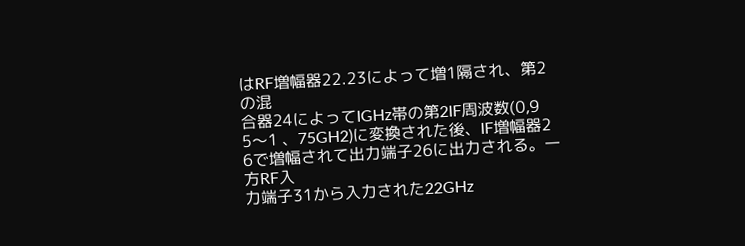はRF増幅器22.23によって増1隔され、第2の混
合器24によってIGHz帯の第2IF周波数(0,9
5〜1 、75GH2)に変換された後、IF増幅器2
6で増幅されて出力端子26に出力される。一方RF入
力端子31から入力された22GHz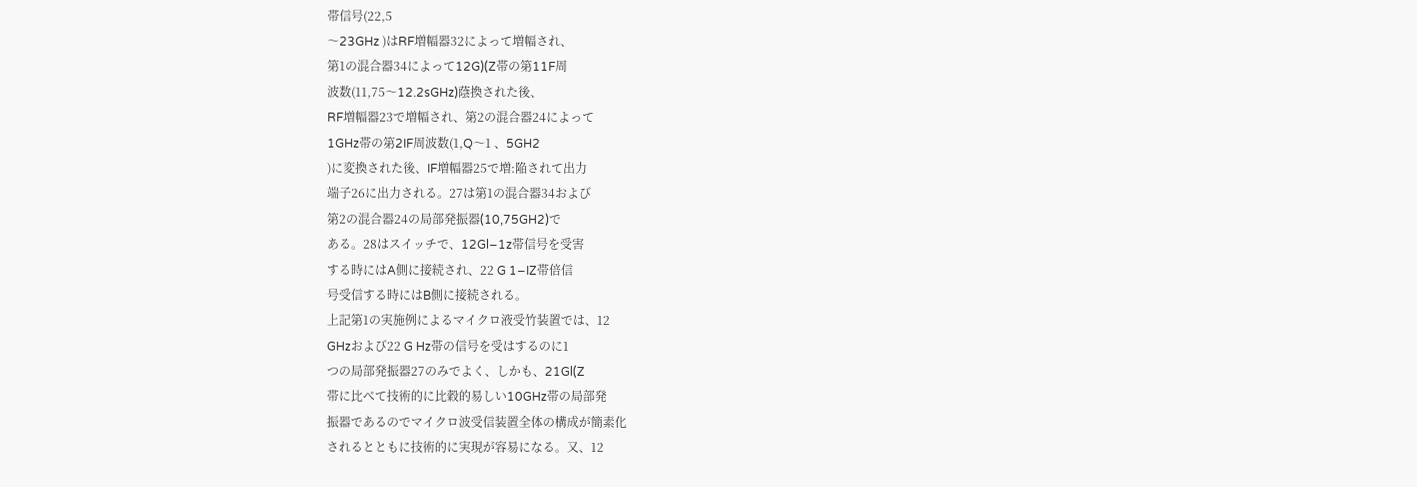帯信号(22,5
〜23GHz )はRF増幅器32によって増幅され、
第1の混合器34によって12G)(Z帯の第11F周
波数(11,75〜12.2sGHz)蔭換された後、
RF増幅器23で増幅され、第2の混合器24によって
1GHz帯の第2IF周波数(1,Q〜1 、5GH2
)に変換された後、IF増幅器25で増:陥されて出力
端子26に出力される。27は第1の混合器34および
第2の混合器24の局部発振器(10,75GH2)で
ある。28はスイッチで、12Gl−1z帯信号を受害
する時にはA側に接続され、22 G 1−IZ帯倍信
号受信する時にはB側に接続される。
上記第1の実施例によるマイクロ液受竹装置では、12
GHzおよび22 G Hz帯の信号を受はするのに1
つの局部発振器27のみでよく、しかも、21Gl(Z
帯に比べて技術的に比穀的易しい10GHz帯の局部発
振器であるのでマイクロ波受信装置全体の構成が簡素化
されるとともに技術的に実現が容易になる。又、12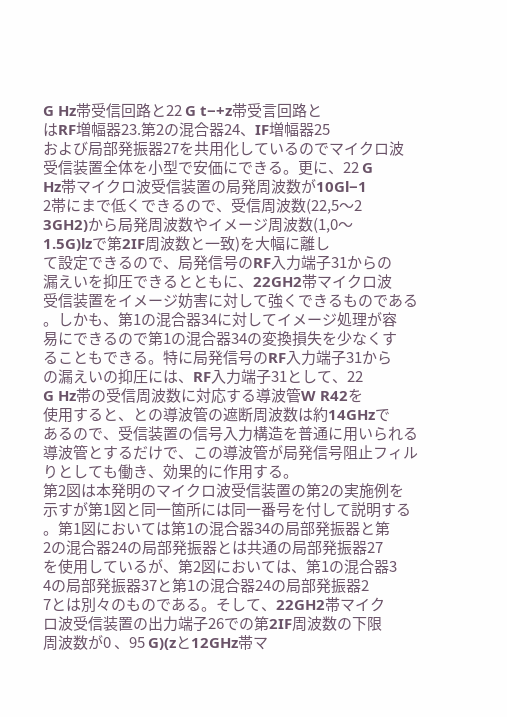G Hz帯受信回路と22 G t−+z帯受言回路と
はRF増幅器23.第2の混合器24、IF増幅器25
および局部発振器27を共用化しているのでマイクロ波
受信装置全体を小型で安価にできる。更に、22 G
Hz帯マイクロ波受信装置の局発周波数が10Gl−1
2帯にまで低くできるので、受信周波数(22,5〜2
3GH2)から局発周波数やイメージ周波数(1,0〜
1.5G)lzで第2IF周波数と一致)を大幅に離し
て設定できるので、局発信号のRF入力端子31からの
漏えいを抑圧できるとともに、22GH2帯マイクロ波
受信装置をイメージ妨害に対して強くできるものである
。しかも、第1の混合器34に対してイメージ処理が容
易にできるので第1の混合器34の変換損失を少なくす
ることもできる。特に局発信号のRF入力端子31から
の漏えいの抑圧には、RF入力端子31として、22
G Hz帯の受信周波数に対応する導波管W R42を
使用すると、との導波管の遮断周波数は約14GHzで
あるので、受信装置の信号入力構造を普通に用いられる
導波管とするだけで、この導波管が局発信号阻止フィル
りとしても働き、効果的に作用する。
第2図は本発明のマイクロ波受信装置の第2の実施例を
示すが第1図と同一箇所には同一番号を付して説明する
。第1図においては第1の混合器34の局部発振器と第
2の混合器24の局部発振器とは共通の局部発振器27
を使用しているが、第2図においては、第1の混合器3
4の局部発振器37と第1の混合器24の局部発振器2
7とは別々のものである。そして、22GH2帯マイク
ロ波受信装置の出力端子26での第2IF周波数の下限
周波数が0 、95 G)(zと12GHz帯マ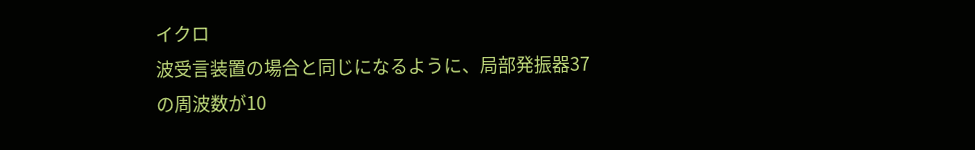イクロ
波受言装置の場合と同じになるように、局部発振器37
の周波数が10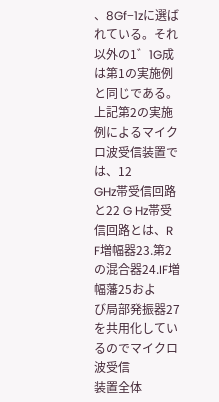、8Gf−1zに選ばれている。それ
以外の1゛1G成は第1の実施例と同じである。
上記第2の実施例によるマイクロ波受信装置では、12
GHz帯受信回路と22 G Hz帯受信回路とは、R
F増幅器23.第2の混合器24.IF増幅藩25およ
び局部発振器27を共用化しているのでマイクロ波受信
装置全体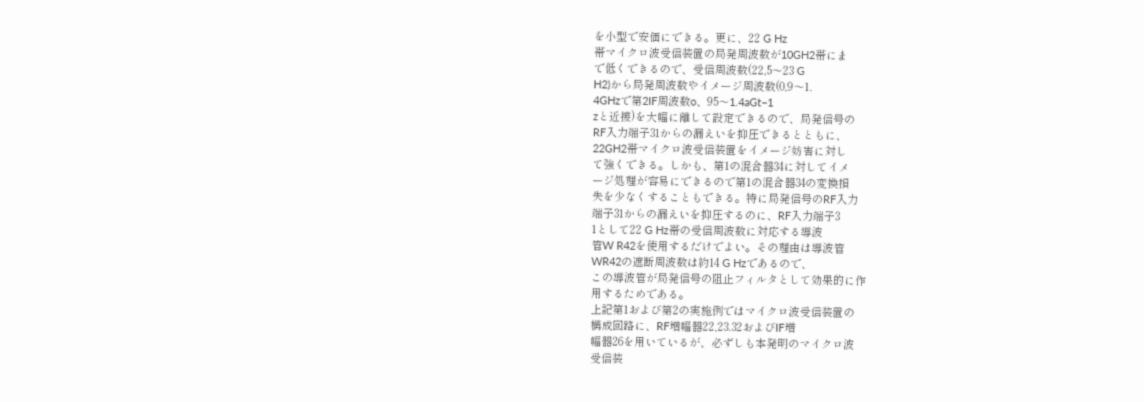を小型で安価にできる。更に、22 G Hz
帯マイクロ波受信装置の局発周波数が10GH2帯にま
で低くできるので、受信周波数(22,5〜23 G
H2)から局発周波数やイメージ周波数(0,9〜1.
4GHzで第2IF周波数o、95〜1.4aGt−1
zと近接)を大幅に離して設定できるので、局発信号の
RF入力端子31からの漏えいを抑圧できるとともに、
22GH2帯マイクロ波受信装置をイメージ妨害に対し
て強くできる。しかも、第1の混合器34に対してイメ
ージ処理が容易にできるので第1の混合器34の変換損
失を少なくすることもできる。特に局発信号のRF入力
端子31からの漏えいを抑圧するのに、RF入力端子3
1として22 G Hz帯の受信周波数に対応する導波
管W R42を使用するだけでよい。その理由は導波管
WR42の遮断周波数は約14 G Hzであるので、
この導波管が局発信号の阻止フィルタとして効果的に作
用するためである。
上記第1および第2の実施例ではマイクロ波受信装置の
構成回路に、RF増幅器22,23.32およびIF増
幅器26を用いているが、必ずしも本発明のマイクロ波
受信装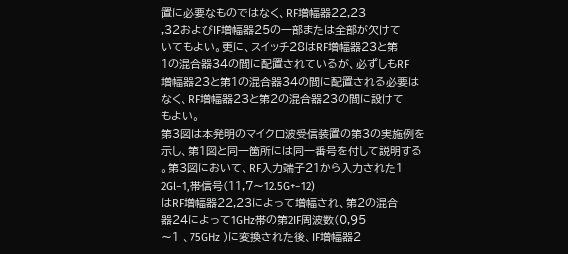置に必要なものではなく、RF増幅器22,23
,32およびIF増幅器25の一部または全部が欠けて
いてもよい。更に、スイッチ28はRF増幅器23と第
1の混合器34の間に配置されているが、必ずしもRF
増幅器23と第1の混合器34の間に配置される必要は
なく、RF増幅器23と第2の混合器23の間に設けて
もよい。
第3図は本発明のマイクロ波受信装置の第3の実施例を
示し、第1図と同一箇所には同一番号を付して説明する
。第3図において、RF入力端子21から入力された1
2Gl−1,帯信号(11,7〜12.5G+−12)
はRF増幅器22,23によって増幅され、第2の混合
器24によって1GHz帯の第2IF周波数(0,95
〜1 、75GHz )に変換された後、IF増幅器2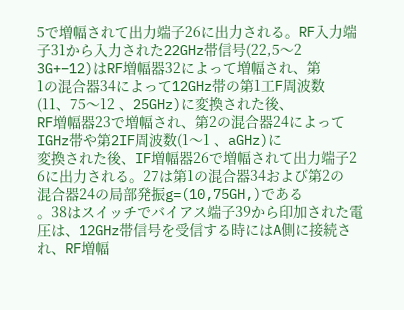5で増幅されて出力端子26に出力される。RF入力端
子31から入力された22GHz帯信号(22,5〜2
3G+−12)はRF増幅器32によって増幅され、第
1の混合器34によって12GHz帯の第1工F周波数
(11、75〜12 、25GHz)に変換された後、
RF増幅器23で増幅され、第2の混合器24によって
IGHz帯や第2IF周波数(1〜1 、aGHz)に
変換された後、IF増幅器26で増幅されて出力端子2
6に出力される。27は第1の混合器34および第2の
混合器24の局部発振g=(10,75GH,)である
。38はスイッチでバイアス端子39から印加された電
圧は、12GHz帯信号を受信する時にはA側に接続さ
れ、RF増幅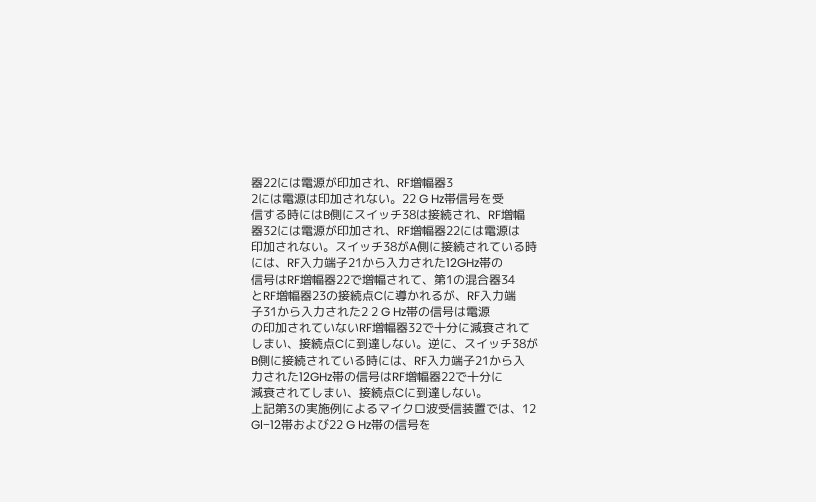器22には電源が印加され、RF増幅器3
2には電源は印加されない。22 G Hz帯信号を受
信する時にはB側にスイッチ38は接続され、RF増幅
器32には電源が印加され、RF増幅器22には電源は
印加されない。スイッチ38がA側に接続されている時
には、RF入力端子21から入力された12GHz帯の
信号はRF増幅器22で増幅されて、第1の混合器34
とRF増幅器23の接続点Cに導かれるが、RF入力端
子31から入力された2 2 G Hz帯の信号は電源
の印加されていないRF増幅器32で十分に減衰されて
しまい、接続点Cに到達しない。逆に、スイッチ38が
B側に接続されている時には、RF入力端子21から入
力された12GHz帯の信号はRF増幅器22で十分に
減衰されてしまい、接続点Cに到達しない。
上記第3の実施例によるマイクロ波受信装置では、12
Gl−12帯および22 G Hz帯の信号を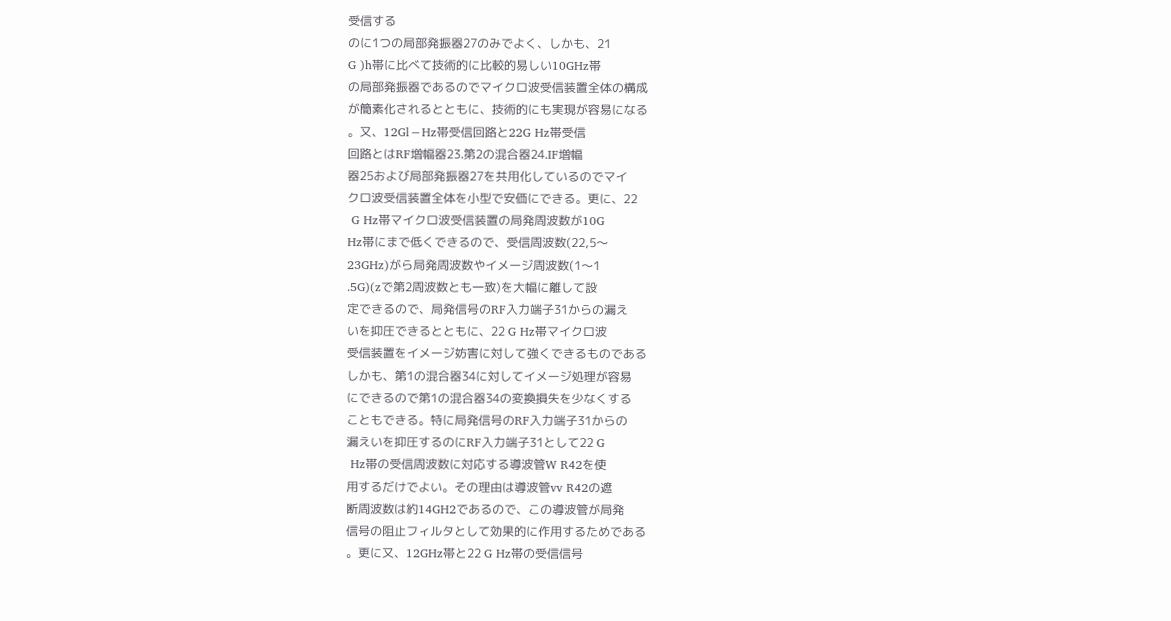受信する
のに1つの局部発振器27のみでよく、しかも、21
G )h帯に比べて技術的に比較的易しい10GHz帯
の局部発振器であるのでマイクロ波受信装置全体の構成
が簡素化されるとともに、技術的にも実現が容易になる
。又、12Gl−Hz帯受信回路と22G Hz帯受信
回路とはRF増幅器23.第2の混合器24.IF増幅
器25および局部発振器27を共用化しているのでマイ
クロ波受信装置全体を小型で安価にできる。更に、22
 G Hz帯マイクロ波受信装置の局発周波数が10G
Hz帯にまで低くできるので、受信周波数(22,5〜
23GHz)がら局発周波数やイメージ周波数(1〜1
.5G)(zで第2周波数とも一致)を大幅に離して設
定できるので、局発信号のRF入力端子31からの漏え
いを抑圧できるとともに、22 G Hz帯マイクロ波
受信装置をイメージ妨害に対して強くできるものである
しかも、第1の混合器34に対してイメージ処理が容易
にできるので第1の混合器34の変換損失を少なくする
こともできる。特に局発信号のRF入力端子31からの
漏えいを抑圧するのにRF入力端子31として22 G
 Hz帯の受信周波数に対応する導波管W R42を使
用するだけでよい。その理由は導波管vv R42の遮
断周波数は約14GH2であるので、この導波管が局発
信号の阻止フィルタとして効果的に作用するためである
。更に又、12GHz帯と22 G Hz帯の受信信号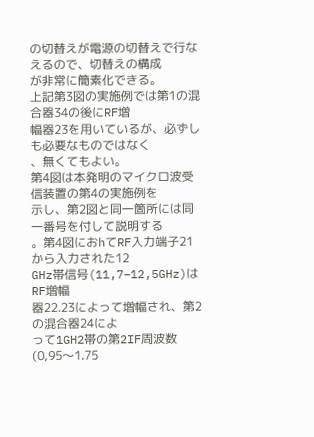の切替えが電源の切替えで行なえるので、切替えの構成
が非常に簡素化できる。
上記第3図の実施例では第1の混合器34の後にRF増
幅器23を用いているが、必ずしも必要なものではなく
、無くてもよい。
第4図は本発明のマイクロ波受信装置の第4の実施例を
示し、第2図と同一箇所には同一番号を付して説明する
。第4図におhてRF入力端子21から入力された12
GHz帯信号(11,7−12,5GHz)はRF増幅
器22.23によって増幅され、第2の混合器24によ
って1GH2帯の第2IF周波数(0,95〜1.75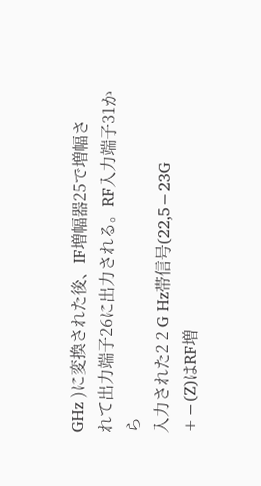GHz )に変換された後、IF増幅器25で増幅さ
れて出力端子26に出力される。RF入力端子31から
入力された2 2 G Hz帯信号(22,5−23G
+−(Z)はRF増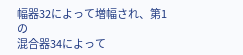幅器32によって増幅され、第1の
混合器34によって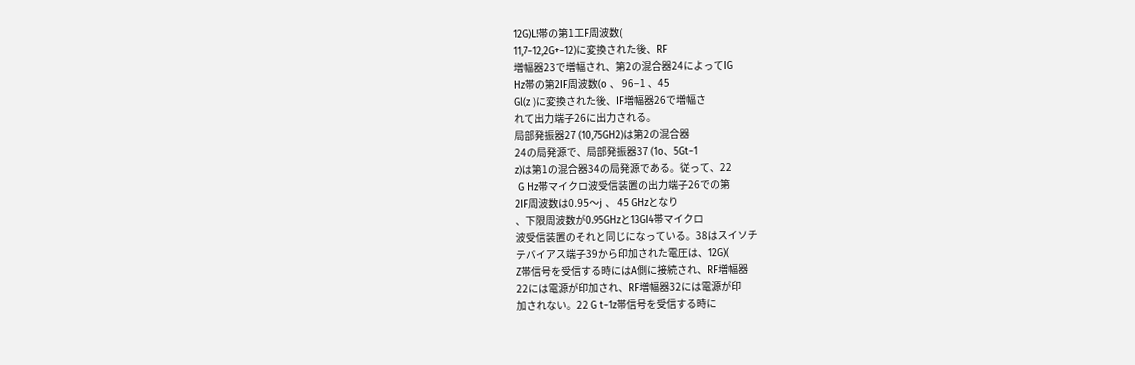12G)L!帯の第1工F周波数(
11,7−12,2G+−12)に変換された後、RF
増幅器23で増幅され、第2の混合器24によってIG
Hz帯の第2IF周波数(o 、 96−1 、45
Gl(z )に変換された後、IF増幅器26で増幅さ
れて出力端子26に出力される。
局部発振器27 (10,75GH2)は第2の混合器
24の局発源で、局部発振器37 (1o、5Gt−1
z)は第1の混合器34の局発源である。従って、22
 G Hz帯マイクロ波受信装置の出力端子26での第
2IF周波数は0.95〜j 、 45 GHzとなり
、下限周波数が0.95GHzと13GI4帯マイクロ
波受信装置のそれと同じになっている。38はスイソチ
テバイアス端子39から印加された電圧は、12G)(
Z帯信号を受信する時にはA側に接続され、RF増幅器
22には電源が印加され、RF増幅器32には電源が印
加されない。22 G t−1z帯信号を受信する時に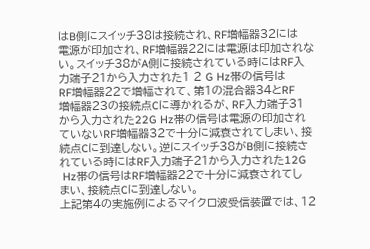はB側にスイッチ38は接続され、RF増幅器32には
電源が印加され、RF増幅器22には電源は印加されな
い。スイッチ38がA側に接続されている時にはRF入
力端子21から入力された1 2 G Hz帯の信号は
RF増幅器22で増幅されて、第1の混合器34とRF
増幅器23の接続点Cに導かれるが、RF入力端子31
から入力された22G Hz帯の信号は電源の印加され
ていないRF増幅器32で十分に減衰されてしまい、接
続点Cに到達しない。逆にスイッチ38がB側に接続さ
れている時にはRF入力端子21から入力された12G
 Hz帯の信号はRF増幅器22で十分に減衰されてし
まい、接続点Cに到達しない。
上記第4の実施例によるマイクロ波受信装置では、12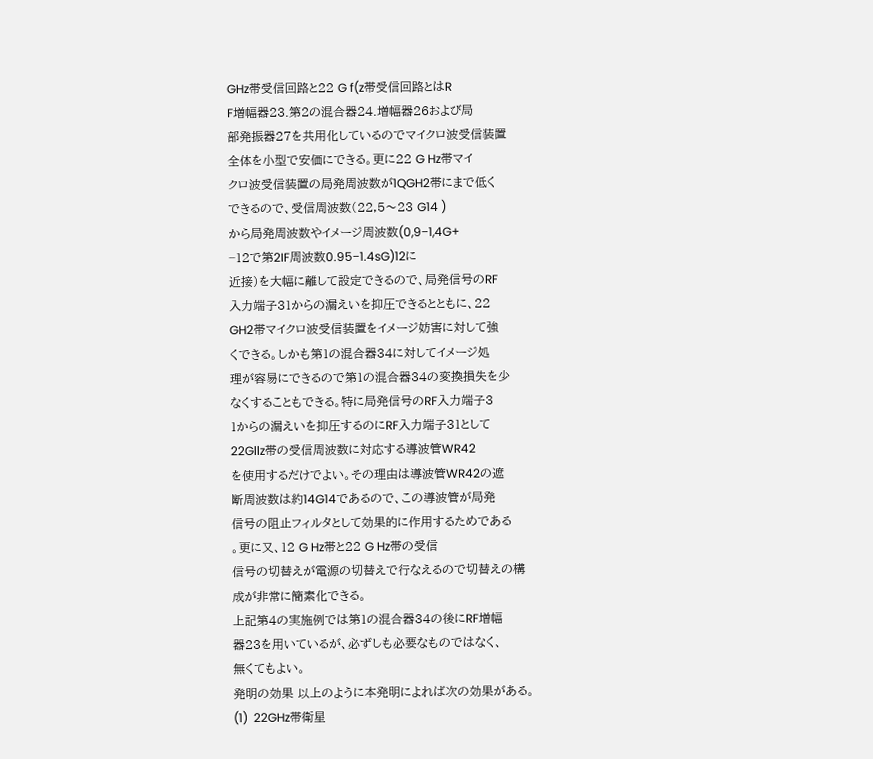GHz帯受信回路と22 G f(z帯受信回路とはR
F増幅器23.第2の混合器24.増幅器26および局
部発振器27を共用化しているのでマイクロ波受信装置
全体を小型で安価にできる。更に22 G Hz帯マイ
クロ波受信装置の局発周波数が1QGH2帯にまで低く
できるので、受信周波数(22,5〜23 G14 )
から局発周波数やイメージ周波数(0,9−1,4G+
−12で第2IF周波数0.95−1.4sG)12に
近接)を大幅に離して設定できるので、局発信号のRF
入力端子31からの漏えいを抑圧できるとともに、22
GH2帯マイクロ波受信装置をイメージ妨害に対して強
くできる。しかも第1の混合器34に対してイメージ処
理が容易にできるので第1の混合器34の変換損失を少
なくすることもできる。特に局発信号のRF入力端子3
1からの漏えいを抑圧するのにRF入力端子31として
22Gllz帯の受信周波数に対応する導波管WR42
を使用するだけでよい。その理由は導波管WR42の遮
断周波数は約14G14であるので、この導波管が局発
信号の阻止フィルタとして効果的に作用するためである
。更に又、12 G Hz帯と22 G Hz帯の受信
信号の切替えが電源の切替えで行なえるので切替えの構
成が非常に簡素化できる。
上記第4の実施例では第1の混合器34の後にRF増幅
器23を用いているが、必ずしも必要なものではなく、
無くてもよい。
発明の効果 以上のように本発明によれば次の効果がある。
(1)  22GHz帯衛星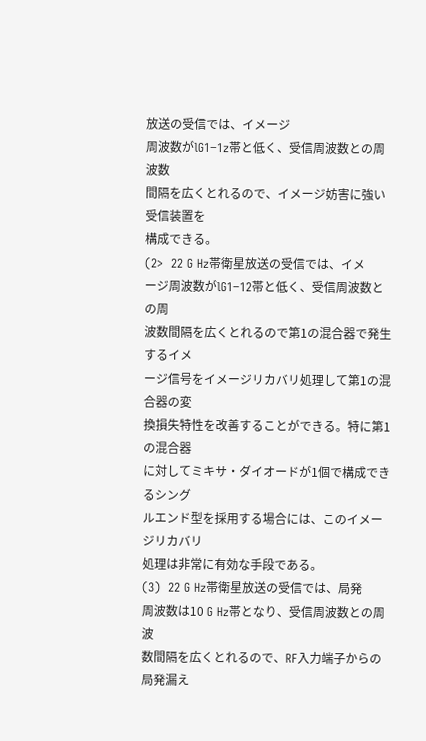放送の受信では、イメージ
周波数がlG1−1z帯と低く、受信周波数との周波数
間隔を広くとれるので、イメージ妨害に強い受信装置を
構成できる。
(2>  22 G Hz帯衛星放送の受信では、イメ
ージ周波数がlG1−12帯と低く、受信周波数との周
波数間隔を広くとれるので第1の混合器で発生するイメ
ージ信号をイメージリカバリ処理して第1の混合器の変
換損失特性を改善することができる。特に第1の混合器
に対してミキサ・ダイオードが1個で構成できるシング
ルエンド型を採用する場合には、このイメージリカバリ
処理は非常に有効な手段である。
(3)  22 G Hz帯衛星放送の受信では、局発
周波数は10 G Hz帯となり、受信周波数との周波
数間隔を広くとれるので、RF入力端子からの局発漏え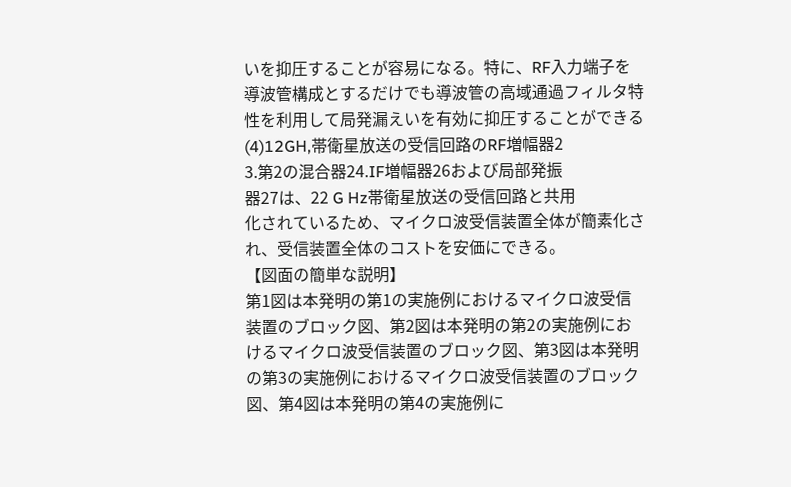いを抑圧することが容易になる。特に、RF入力端子を
導波管構成とするだけでも導波管の高域通過フィルタ特
性を利用して局発漏えいを有効に抑圧することができる
(4)12GH,帯衛星放送の受信回路のRF増幅器2
3.第2の混合器24.IF増幅器26および局部発振
器27は、22 G Hz帯衛星放送の受信回路と共用
化されているため、マイクロ波受信装置全体が簡素化さ
れ、受信装置全体のコストを安価にできる。
【図面の簡単な説明】
第1図は本発明の第1の実施例におけるマイクロ波受信
装置のブロック図、第2図は本発明の第2の実施例にお
けるマイクロ波受信装置のブロック図、第3図は本発明
の第3の実施例におけるマイクロ波受信装置のブロック
図、第4図は本発明の第4の実施例に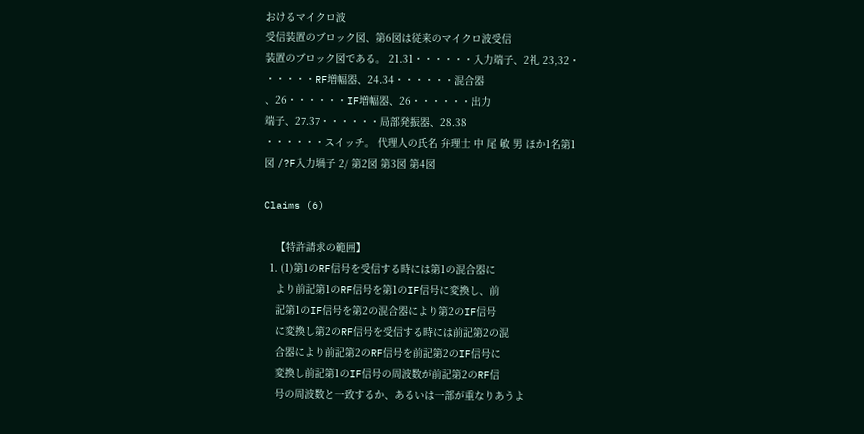おけるマイクロ波
受信装置のブロック図、第6図は従来のマイクロ波受信
装置のブロック図である。 21.31・・・・・・入力端子、2礼 23,32・
・・・・・RF増幅器、24.34・・・・・・混合器
、26・・・・・・IF増幅器、26・・・・・・出力
端子、27.37・・・・・・局部発振器、28.38
・・・・・・スイッチ。 代理人の氏名 弁理士 中 尾 敏 男 ほか1名第1
図 /?F入力堝子 2/ 第2図 第3図 第4図

Claims (6)

    【特許請求の範囲】
  1. (1)第1のRF信号を受信する時には第1の混合器に
    より前記第1のRF信号を第1のIF信号に変換し、前
    記第1のIF信号を第2の混合器により第2のIF信号
    に変換し第2のRF信号を受信する時には前記第2の混
    合器により前記第2のRF信号を前記第2のIF信号に
    変換し前記第1のIF信号の周波数が前記第2のRF信
    号の周波数と一致するか、あるいは一部が重なりあうよ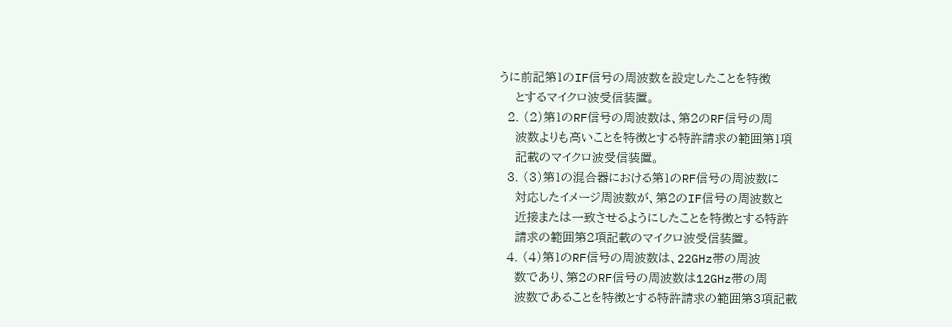うに前記第1のIF信号の周波数を設定したことを特徴
    とするマイクロ波受信装置。
  2. (2)第1のRF信号の周波数は、第2のRF信号の周
    波数よりも高いことを特徴とする特許請求の範囲第1項
    記載のマイクロ波受信装置。
  3. (3)第1の混合器における第1のRF信号の周波数に
    対応したイメージ周波数が、第2のIF信号の周波数と
    近接または一致させるようにしたことを特徴とする特許
    請求の範囲第2項記載のマイクロ波受信装置。
  4. (4)第1のRF信号の周波数は、22GHz帯の周波
    数であり、第2のRF信号の周波数は12GHz帯の周
    波数であることを特徴とする特許請求の範囲第3項記載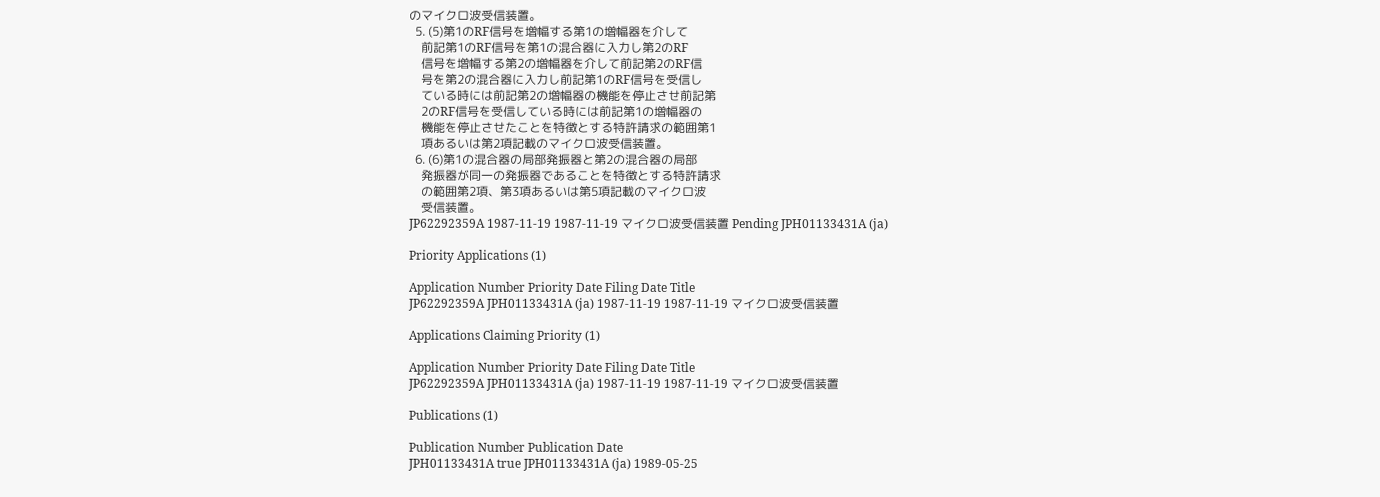のマイクロ波受信装置。
  5. (5)第1のRF信号を増幅する第1の増幅器を介して
    前記第1のRF信号を第1の混合器に入力し第2のRF
    信号を増幅する第2の増幅器を介して前記第2のRF信
    号を第2の混合器に入力し前記第1のRF信号を受信し
    ている時には前記第2の増幅器の機能を停止させ前記第
    2のRF信号を受信している時には前記第1の増幅器の
    機能を停止させたことを特徴とする特許請求の範囲第1
    項あるいは第2項記載のマイクロ波受信装置。
  6. (6)第1の混合器の局部発振器と第2の混合器の局部
    発振器が同一の発振器であることを特徴とする特許請求
    の範囲第2項、第3項あるいは第5項記載のマイクロ波
    受信装置。
JP62292359A 1987-11-19 1987-11-19 マイクロ波受信装置 Pending JPH01133431A (ja)

Priority Applications (1)

Application Number Priority Date Filing Date Title
JP62292359A JPH01133431A (ja) 1987-11-19 1987-11-19 マイクロ波受信装置

Applications Claiming Priority (1)

Application Number Priority Date Filing Date Title
JP62292359A JPH01133431A (ja) 1987-11-19 1987-11-19 マイクロ波受信装置

Publications (1)

Publication Number Publication Date
JPH01133431A true JPH01133431A (ja) 1989-05-25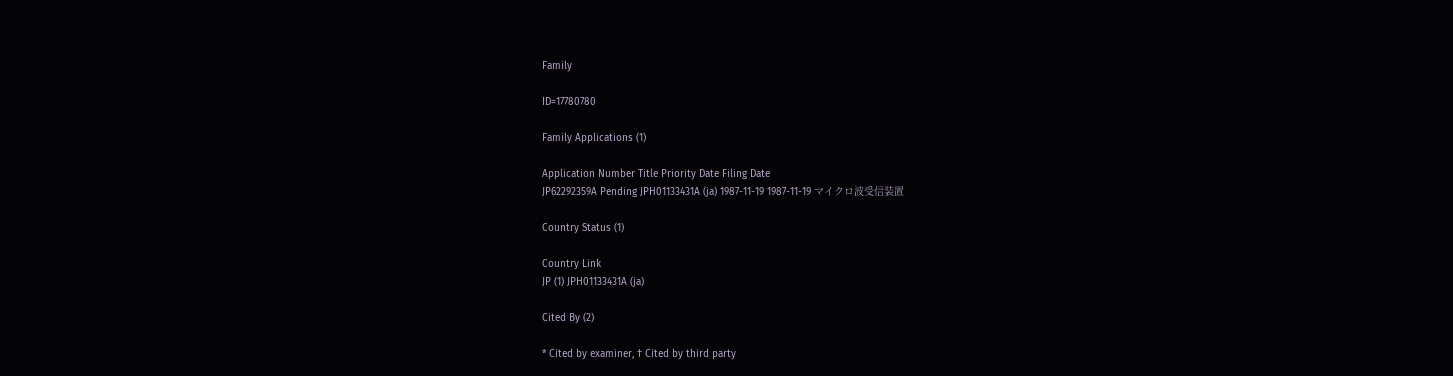Family

ID=17780780

Family Applications (1)

Application Number Title Priority Date Filing Date
JP62292359A Pending JPH01133431A (ja) 1987-11-19 1987-11-19 マイクロ波受信装置

Country Status (1)

Country Link
JP (1) JPH01133431A (ja)

Cited By (2)

* Cited by examiner, † Cited by third party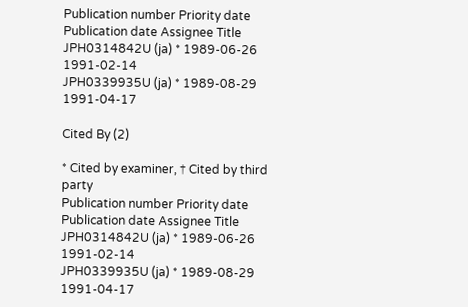Publication number Priority date Publication date Assignee Title
JPH0314842U (ja) * 1989-06-26 1991-02-14
JPH0339935U (ja) * 1989-08-29 1991-04-17

Cited By (2)

* Cited by examiner, † Cited by third party
Publication number Priority date Publication date Assignee Title
JPH0314842U (ja) * 1989-06-26 1991-02-14
JPH0339935U (ja) * 1989-08-29 1991-04-17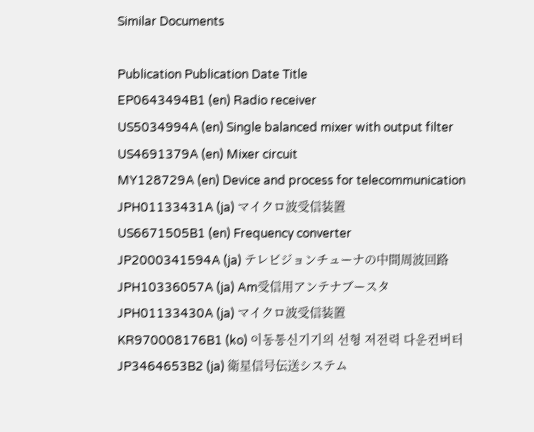Similar Documents

Publication Publication Date Title
EP0643494B1 (en) Radio receiver
US5034994A (en) Single balanced mixer with output filter
US4691379A (en) Mixer circuit
MY128729A (en) Device and process for telecommunication
JPH01133431A (ja) マイクロ波受信装置
US6671505B1 (en) Frequency converter
JP2000341594A (ja) テレビジョンチューナの中間周波回路
JPH10336057A (ja) Am受信用アンテナブースタ
JPH01133430A (ja) マイクロ波受信装置
KR970008176B1 (ko) 이동통신기기의 선형 저전력 다운컨버터
JP3464653B2 (ja) 衛星信号伝送システム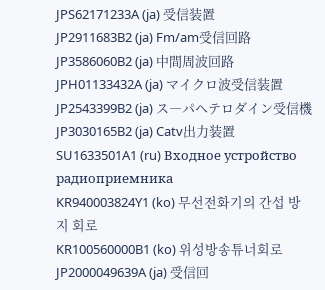JPS62171233A (ja) 受信装置
JP2911683B2 (ja) Fm/am受信回路
JP3586060B2 (ja) 中間周波回路
JPH01133432A (ja) マイクロ波受信装置
JP2543399B2 (ja) ス―パヘテロダイン受信機
JP3030165B2 (ja) Catv出力装置
SU1633501A1 (ru) Входное устройство радиоприемника
KR940003824Y1 (ko) 무선전화기의 간섭 방지 회로
KR100560000B1 (ko) 위성방송튜너회로
JP2000049639A (ja) 受信回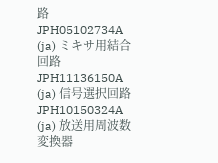路
JPH05102734A (ja) ミキサ用結合回路
JPH11136150A (ja) 信号選択回路
JPH10150324A (ja) 放送用周波数変換器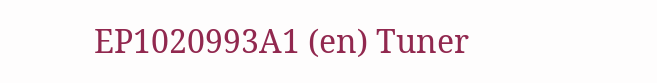EP1020993A1 (en) Tuner